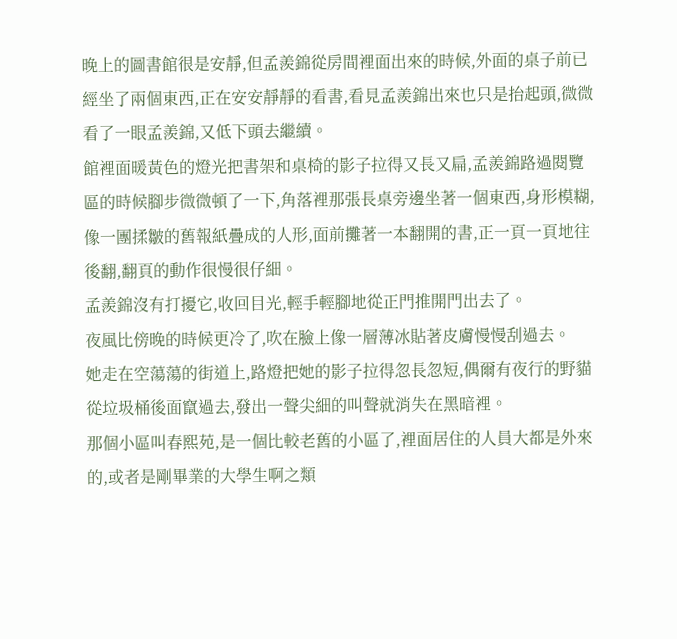晚上的圖書館很是安靜,但孟羨錦從房間裡面出來的時候,外面的桌子前已經坐了兩個東西,正在安安靜靜的看書,看見孟羨錦出來也只是抬起頭,微微看了一眼孟羨錦,又低下頭去繼續。
館裡面暖黃色的燈光把書架和桌椅的影子拉得又長又扁,孟羨錦路過閱覽區的時候腳步微微頓了一下,角落裡那張長桌旁邊坐著一個東西,身形模糊,像一團揉皺的舊報紙疊成的人形,面前攤著一本翻開的書,正一頁一頁地往後翻,翻頁的動作很慢很仔細。
孟羨錦沒有打擾它,收回目光,輕手輕腳地從正門推開門出去了。
夜風比傍晚的時候更冷了,吹在臉上像一層薄冰貼著皮膚慢慢刮過去。
她走在空蕩蕩的街道上,路燈把她的影子拉得忽長忽短,偶爾有夜行的野貓從垃圾桶後面竄過去,發出一聲尖細的叫聲就消失在黑暗裡。
那個小區叫春熙苑,是一個比較老舊的小區了,裡面居住的人員大都是外來的,或者是剛畢業的大學生啊之類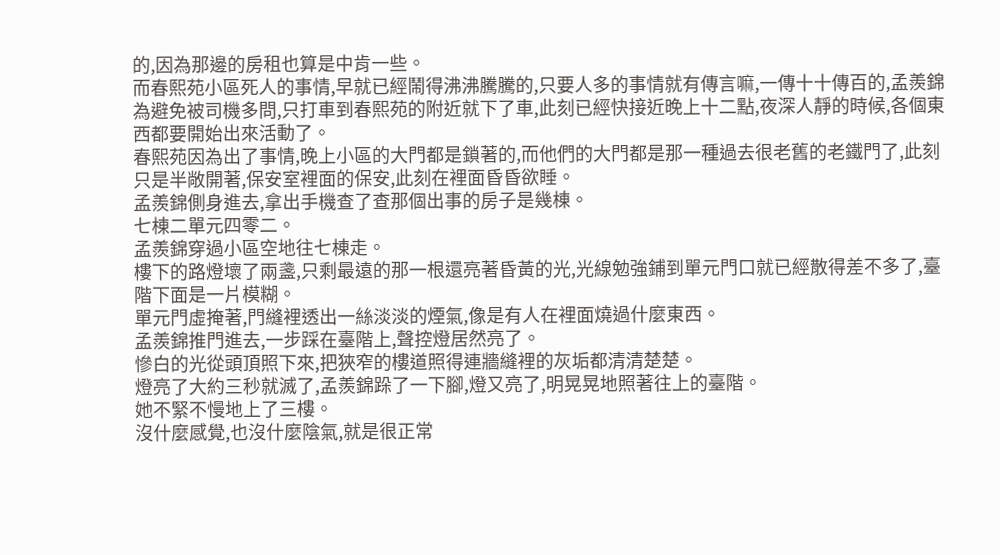的,因為那邊的房租也算是中肯一些。
而春熙苑小區死人的事情,早就已經鬧得沸沸騰騰的,只要人多的事情就有傳言嘛,一傳十十傳百的,孟羨錦為避免被司機多問,只打車到春熙苑的附近就下了車,此刻已經快接近晚上十二點,夜深人靜的時候,各個東西都要開始出來活動了。
春熙苑因為出了事情,晚上小區的大門都是鎖著的,而他們的大門都是那一種過去很老舊的老鐵門了,此刻只是半敞開著,保安室裡面的保安,此刻在裡面昏昏欲睡。
孟羨錦側身進去,拿出手機查了查那個出事的房子是幾棟。
七棟二單元四零二。
孟羨錦穿過小區空地往七棟走。
樓下的路燈壞了兩盞,只剩最遠的那一根還亮著昏黃的光,光線勉強鋪到單元門口就已經散得差不多了,臺階下面是一片模糊。
單元門虛掩著,門縫裡透出一絲淡淡的煙氣,像是有人在裡面燒過什麼東西。
孟羨錦推門進去,一步踩在臺階上,聲控燈居然亮了。
慘白的光從頭頂照下來,把狹窄的樓道照得連牆縫裡的灰垢都清清楚楚。
燈亮了大約三秒就滅了,孟羨錦跺了一下腳,燈又亮了,明晃晃地照著往上的臺階。
她不緊不慢地上了三樓。
沒什麼感覺,也沒什麼陰氣,就是很正常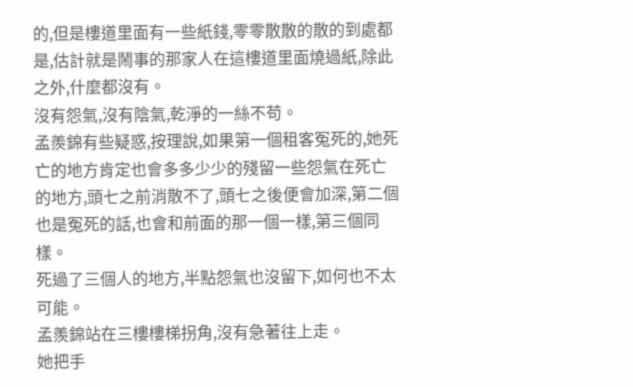的,但是樓道里面有一些紙錢,零零散散的散的到處都是,估計就是鬧事的那家人在這樓道里面燒過紙,除此之外,什麼都沒有。
沒有怨氣,沒有陰氣,乾淨的一絲不苟。
孟羨錦有些疑惑,按理說,如果第一個租客冤死的,她死亡的地方肯定也會多多少少的殘留一些怨氣在死亡的地方,頭七之前消散不了,頭七之後便會加深,第二個也是冤死的話,也會和前面的那一個一樣,第三個同樣。
死過了三個人的地方,半點怨氣也沒留下,如何也不太可能。
孟羨錦站在三樓樓梯拐角,沒有急著往上走。
她把手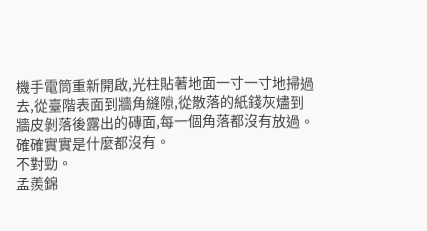機手電筒重新開啟,光柱貼著地面一寸一寸地掃過去,從臺階表面到牆角縫隙,從散落的紙錢灰燼到牆皮剝落後露出的磚面,每一個角落都沒有放過。
確確實實是什麼都沒有。
不對勁。
孟羨錦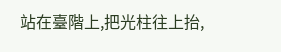站在臺階上,把光柱往上抬,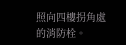照向四樓拐角處的消防栓。